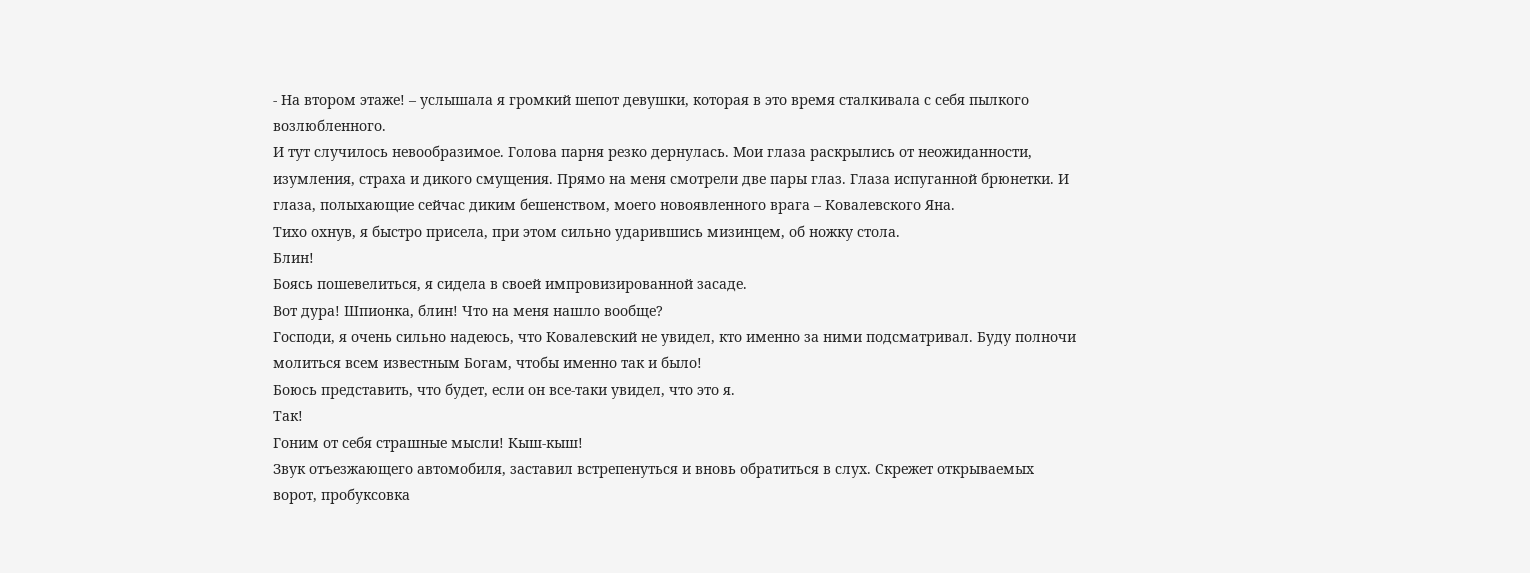- На втором этаже! – услышала я громкий шепот девушки, которая в это время сталкивала с себя пылкого возлюбленного.
И тут случилось невообразимое. Голова парня резко дернулась. Мои глаза раскрылись от неожиданности, изумления, страха и дикого смущения. Прямо на меня смотрели две пары глаз. Глаза испуганной брюнетки. И глаза, полыхающие сейчас диким бешенством, моего новоявленного врага – Ковалевского Яна.
Тихо охнув, я быстро присела, при этом сильно ударившись мизинцем, об ножку стола.
Блин!
Боясь пошевелиться, я сидела в своей импровизированной засаде.
Вот дура! Шпионка, блин! Что на меня нашло вообще?
Господи, я очень сильно надеюсь, что Ковалевский не увидел, кто именно за ними подсматривал. Буду полночи молиться всем известным Богам, чтобы именно так и было!
Боюсь представить, что будет, если он все-таки увидел, что это я.
Так!
Гоним от себя страшные мысли! Кыш-кыш!
Звук отъезжающего автомобиля, заставил встрепенуться и вновь обратиться в слух. Скрежет открываемых ворот, пробуксовка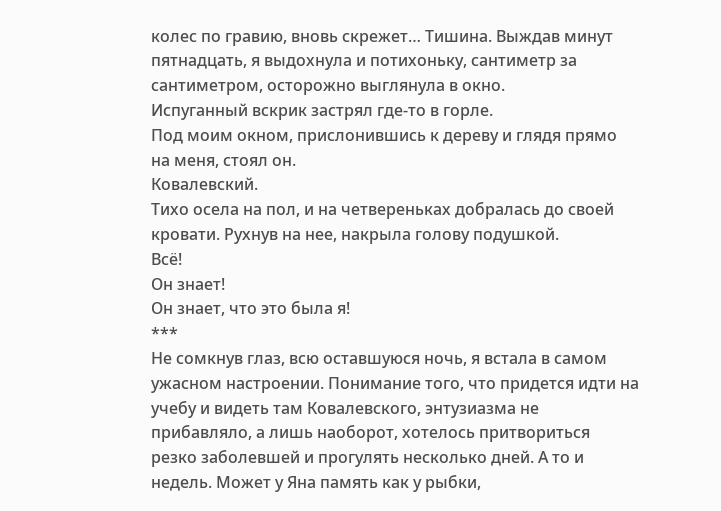колес по гравию, вновь скрежет… Тишина. Выждав минут пятнадцать, я выдохнула и потихоньку, сантиметр за сантиметром, осторожно выглянула в окно.
Испуганный вскрик застрял где-то в горле.
Под моим окном, прислонившись к дереву и глядя прямо на меня, стоял он.
Ковалевский.
Тихо осела на пол, и на четвереньках добралась до своей кровати. Рухнув на нее, накрыла голову подушкой.
Всё!
Он знает!
Он знает, что это была я!
***
Не сомкнув глаз, всю оставшуюся ночь, я встала в самом ужасном настроении. Понимание того, что придется идти на учебу и видеть там Ковалевского, энтузиазма не прибавляло, а лишь наоборот, хотелось притвориться резко заболевшей и прогулять несколько дней. А то и недель. Может у Яна память как у рыбки,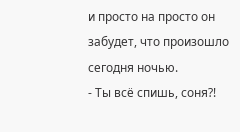и просто на просто он забудет, что произошло сегодня ночью.
- Ты всё спишь, соня?!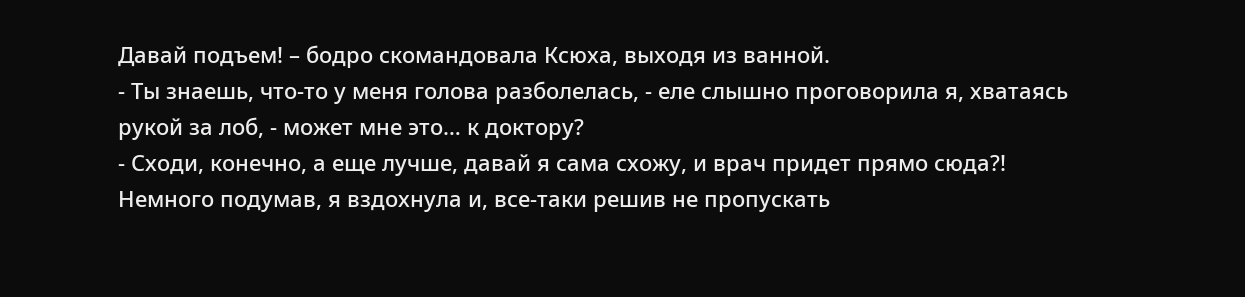Давай подъем! – бодро скомандовала Ксюха, выходя из ванной.
- Ты знаешь, что-то у меня голова разболелась, - еле слышно проговорила я, хватаясь рукой за лоб, - может мне это… к доктору?
- Сходи, конечно, а еще лучше, давай я сама схожу, и врач придет прямо сюда?!
Немного подумав, я вздохнула и, все-таки решив не пропускать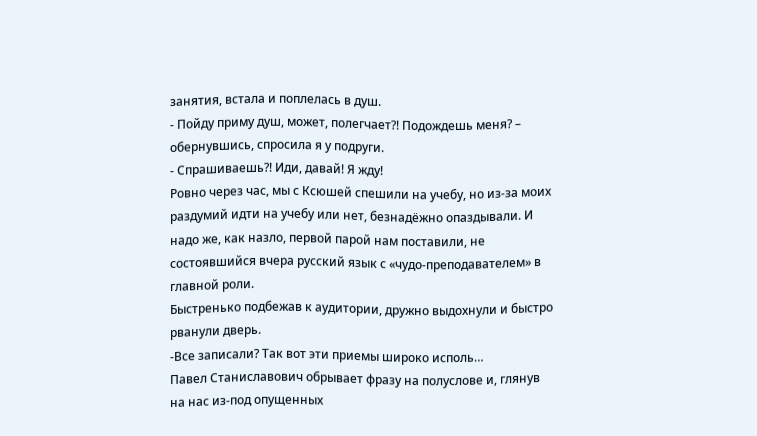занятия, встала и поплелась в душ.
- Пойду приму душ, может, полегчает?! Подождешь меня? – обернувшись, спросила я у подруги.
- Спрашиваешь?! Иди, давай! Я жду!
Ровно через час, мы с Ксюшей спешили на учебу, но из-за моих раздумий идти на учебу или нет, безнадёжно опаздывали. И надо же, как назло, первой парой нам поставили, не состоявшийся вчера русский язык с «чудо-преподавателем» в главной роли.
Быстренько подбежав к аудитории, дружно выдохнули и быстро рванули дверь.
-Все записали? Так вот эти приемы широко исполь…
Павел Станиславович обрывает фразу на полуслове и, глянув на нас из-под опущенных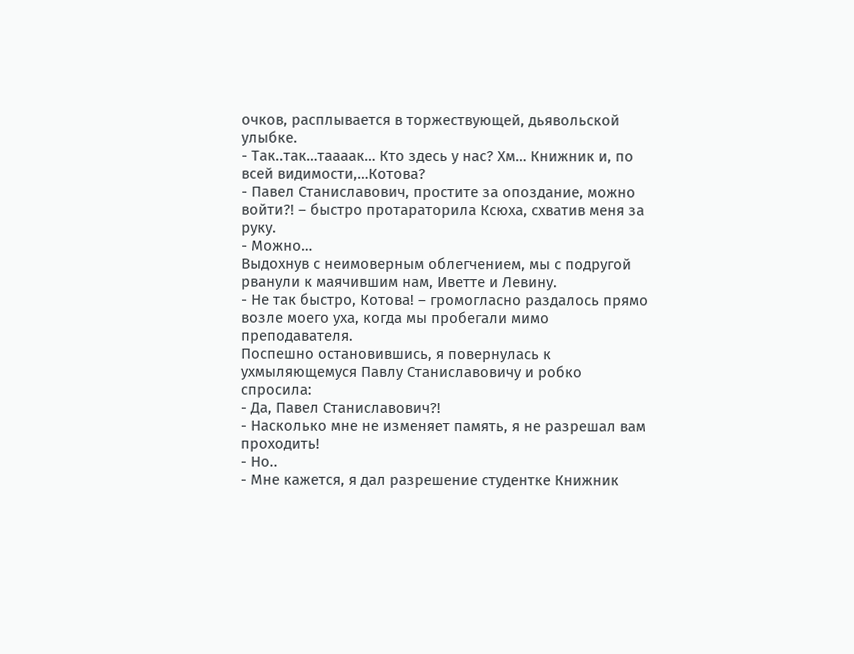очков, расплывается в торжествующей, дьявольской улыбке.
- Так..так…таааак… Кто здесь у нас? Хм… Книжник и, по всей видимости,…Котова?
- Павел Станиславович, простите за опоздание, можно войти?! – быстро протараторила Ксюха, схватив меня за руку.
- Можно…
Выдохнув с неимоверным облегчением, мы с подругой рванули к маячившим нам, Иветте и Левину.
- Не так быстро, Котова! – громогласно раздалось прямо возле моего уха, когда мы пробегали мимо преподавателя.
Поспешно остановившись, я повернулась к ухмыляющемуся Павлу Станиславовичу и робко спросила:
- Да, Павел Станиславович?!
- Насколько мне не изменяет память, я не разрешал вам проходить!
- Но..
- Мне кажется, я дал разрешение студентке Книжник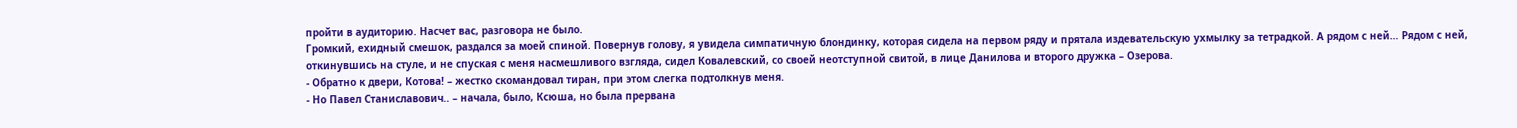пройти в аудиторию. Насчет вас, разговора не было.
Громкий, ехидный смешок, раздался за моей спиной. Повернув голову, я увидела симпатичную блондинку, которая сидела на первом ряду и прятала издевательскую ухмылку за тетрадкой. А рядом с ней… Рядом с ней, откинувшись на стуле, и не спуская с меня насмешливого взгляда, сидел Ковалевский, со своей неотступной свитой, в лице Данилова и второго дружка – Озерова.
- Обратно к двери, Котова! – жестко скомандовал тиран, при этом слегка подтолкнув меня.
- Но Павел Станиславович.. – начала, было, Ксюша, но была прервана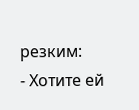резким:
- Хотите ей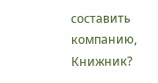составить компанию, Книжник?